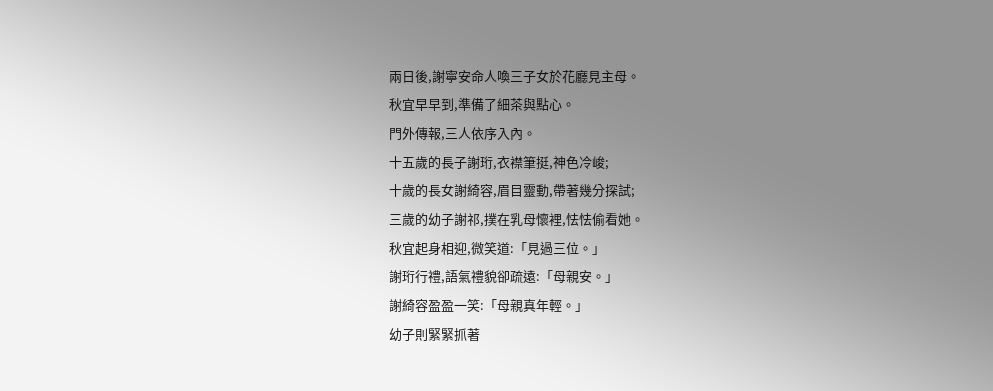兩日後,謝寧安命人喚三子女於花廳見主母。
秋宜早早到,準備了細茶與點心。
門外傳報,三人依序入內。
十五歲的長子謝珩,衣襟筆挺,神色冷峻;
十歲的長女謝綺容,眉目靈動,帶著幾分探試;
三歲的幼子謝祁,撲在乳母懷裡,怯怯偷看她。
秋宜起身相迎,微笑道:「見過三位。」
謝珩行禮,語氣禮貌卻疏遠:「母親安。」
謝綺容盈盈一笑:「母親真年輕。」
幼子則緊緊抓著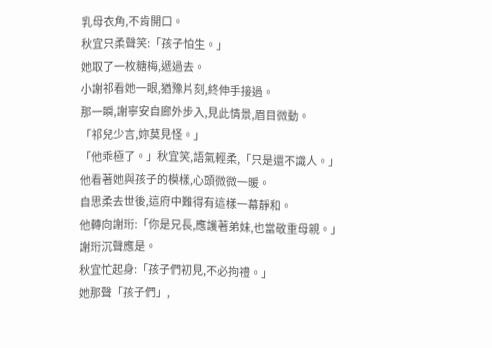乳母衣角,不肯開口。
秋宜只柔聲笑:「孩子怕生。」
她取了一枚糖梅,遞過去。
小謝祁看她一眼,猶豫片刻,終伸手接過。
那一瞬,謝寧安自廊外步入,見此情景,眉目微動。
「祁兒少言,妳莫見怪。」
「他乖極了。」秋宜笑,語氣輕柔,「只是還不識人。」
他看著她與孩子的模樣,心頭微微一暖。
自思柔去世後,這府中難得有這樣一幕靜和。
他轉向謝珩:「你是兄長,應護著弟妹,也當敬重母親。」
謝珩沉聲應是。
秋宜忙起身:「孩子們初見,不必拘禮。」
她那聲「孩子們」,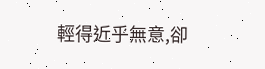輕得近乎無意,卻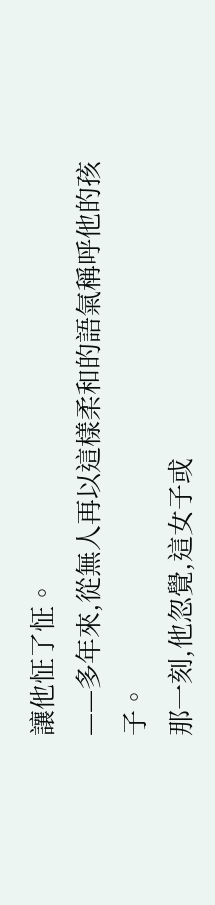讓他怔了怔。
——多年來,從無人再以這樣柔和的語氣稱呼他的孩子。
那一刻,他忽覺,這女子或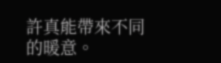許真能帶來不同的暖意。